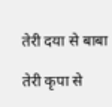तेरी दया से बाबा

तेरी कृपा से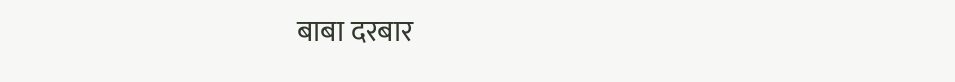बाबा दरबार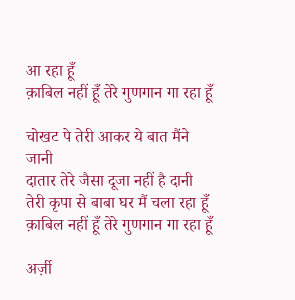आ रहा हूँ
क़ाबिल नहीं हूँ तेरे गुणगान गा रहा हूँ

चोखट पे तेरी आकर ये बात मैंने जानी
दातार तेरे जैसा दूजा नहीं है दानी
तेरी कृपा से बाबा घर मैं चला रहा हूँ
क़ाबिल नहीं हूँ तेरे गुणगान गा रहा हूँ

अर्ज़ी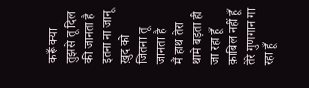करूँ क्या तुझसे तू दिल की जानता है
इतना ना जानू ख़ुद को जितना तू जानता है
मैं हाथ तेरा थामे बड़ता ही जा रहा हूँ
क़ाबिल नहीं हूँ तेरे गुणगान गा रहा हूँ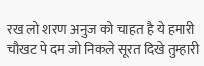रख लो शरण अनुज को चाहत है ये हमारी
चौखट पे दम जो निकले सूरत दिखे तुम्हारी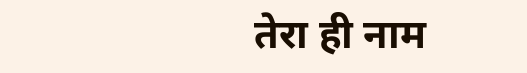तेरा ही नाम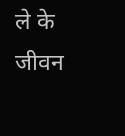ले के जीवन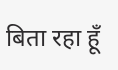बिता रहा हूँ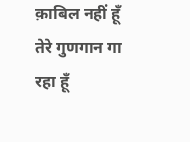क़ाबिल नहीं हूँ तेरे गुणगान गा रहा हूँ